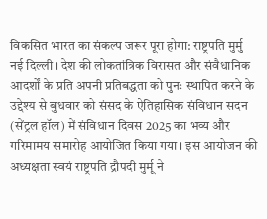विकसित भारत का संकल्प जरूर पूरा होगा: राष्ट्रपति मुर्मु
नई दिल्ली। देश की लोकतांत्रिक विरासत और संवैधानिक आदर्शों के प्रति अपनी प्रतिबद्धता को पुनः स्थापित करने के उद्देश्य से बुधवार को संसद के ऐतिहासिक संविधान सदन (सेंट्रल हॉल) में संविधान दिवस 2025 का भव्य और गरिमामय समारोह आयोजित किया गया। इस आयोजन की अध्यक्षता स्वयं राष्ट्रपति द्रौपदी मुर्मू ने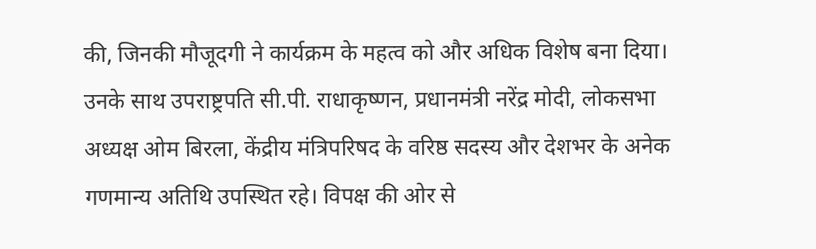की, जिनकी मौजूदगी ने कार्यक्रम के महत्व को और अधिक विशेष बना दिया। उनके साथ उपराष्ट्रपति सी.पी. राधाकृष्णन, प्रधानमंत्री नरेंद्र मोदी, लोकसभा अध्यक्ष ओम बिरला, केंद्रीय मंत्रिपरिषद के वरिष्ठ सदस्य और देशभर के अनेक गणमान्य अतिथि उपस्थित रहे। विपक्ष की ओर से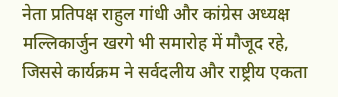नेता प्रतिपक्ष राहुल गांधी और कांग्रेस अध्यक्ष मल्लिकार्जुन खरगे भी समारोह में मौजूद रहे, जिससे कार्यक्रम ने सर्वदलीय और राष्ट्रीय एकता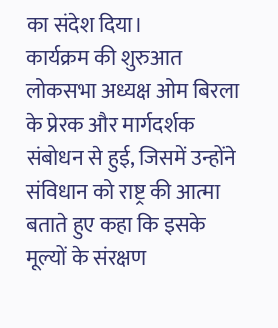का संदेश दिया।
कार्यक्रम की शुरुआत लोकसभा अध्यक्ष ओम बिरला के प्रेरक और मार्गदर्शक संबोधन से हुई, जिसमें उन्होंने संविधान को राष्ट्र की आत्मा बताते हुए कहा कि इसके मूल्यों के संरक्षण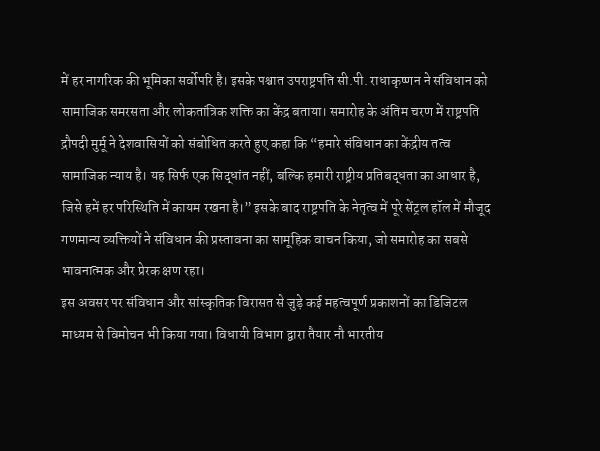में हर नागरिक की भूमिका सर्वोपरि है। इसके पश्चात उपराष्ट्रपति सी.पी. राधाकृष्णन ने संविधान को सामाजिक समरसता और लोकतांत्रिक शक्ति का केंद्र बताया। समारोह के अंतिम चरण में राष्ट्रपति द्रौपदी मुर्मू ने देशवासियों को संबोधित करते हुए कहा कि “हमारे संविधान का केंद्रीय तत्व सामाजिक न्याय है। यह सिर्फ एक सिद्धांत नहीं, बल्कि हमारी राष्ट्रीय प्रतिबद्धता का आधार है, जिसे हमें हर परिस्थिति में कायम रखना है।” इसके बाद राष्ट्रपति के नेतृत्व में पूरे सेंट्रल हॉल में मौजूद गणमान्य व्यक्तियों ने संविधान की प्रस्तावना का सामूहिक वाचन किया, जो समारोह का सबसे भावनात्मक और प्रेरक क्षण रहा।
इस अवसर पर संविधान और सांस्कृतिक विरासत से जुड़े कई महत्वपूर्ण प्रकाशनों का डिजिटल माध्यम से विमोचन भी किया गया। विधायी विभाग द्वारा तैयार नौ भारतीय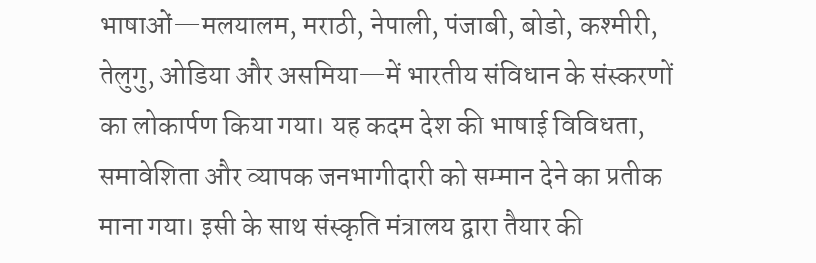भाषाओं—मलयालम, मराठी, नेपाली, पंजाबी, बोडो, कश्मीरी, तेलुगु, ओडिया और असमिया—में भारतीय संविधान के संस्करणों का लोकार्पण किया गया। यह कदम देश की भाषाई विविधता, समावेशिता और व्यापक जनभागीदारी को सम्मान देने का प्रतीक माना गया। इसी के साथ संस्कृति मंत्रालय द्वारा तैयार की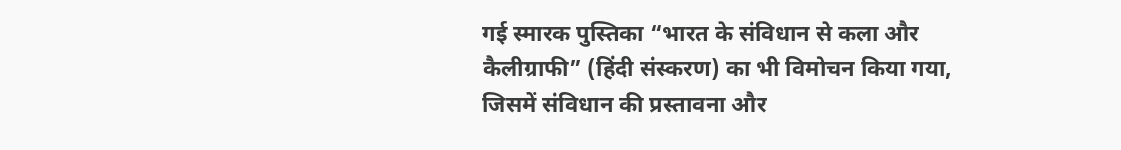गई स्मारक पुस्तिका “भारत के संविधान से कला और कैलीग्राफी” (हिंदी संस्करण) का भी विमोचन किया गया, जिसमें संविधान की प्रस्तावना और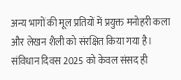अन्य भागों की मूल प्रतियों में प्रयुक्त मनोहरी कला और लेखन शैली को संरक्षित किया गया है।
संविधान दिवस 2025 को केवल संसद ही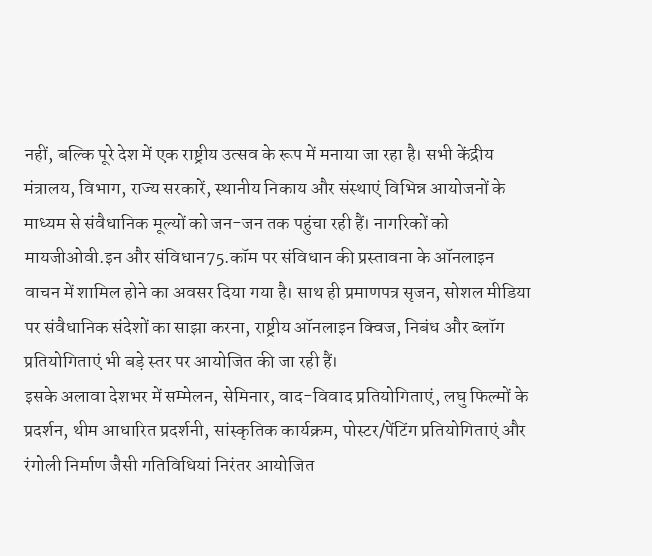नहीं, बल्कि पूरे देश में एक राष्ट्रीय उत्सव के रूप में मनाया जा रहा है। सभी केंद्रीय मंत्रालय, विभाग, राज्य सरकारें, स्थानीय निकाय और संस्थाएं विभिन्न आयोजनों के माध्यम से संवैधानिक मूल्यों को जन-जन तक पहुंचा रही हैं। नागरिकों को मायजीओवी.इन और संविधान75.कॉम पर संविधान की प्रस्तावना के ऑनलाइन वाचन में शामिल होने का अवसर दिया गया है। साथ ही प्रमाणपत्र सृजन, सोशल मीडिया पर संवैधानिक संदेशों का साझा करना, राष्ट्रीय ऑनलाइन क्विज, निबंध और ब्लॉग प्रतियोगिताएं भी बड़े स्तर पर आयोजित की जा रही हैं।
इसके अलावा देशभर में सम्मेलन, सेमिनार, वाद-विवाद प्रतियोगिताएं, लघु फिल्मों के प्रदर्शन, थीम आधारित प्रदर्शनी, सांस्कृतिक कार्यक्रम, पोस्टर/पेंटिंग प्रतियोगिताएं और रंगोली निर्माण जैसी गतिविधियां निरंतर आयोजित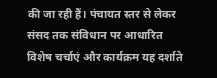की जा रही हैं। पंचायत स्तर से लेकर संसद तक संविधान पर आधारित विशेष चर्चाएं और कार्यक्रम यह दर्शाते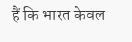हैं कि भारत केवल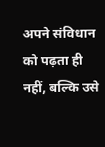अपने संविधान को पढ़ता ही नहीं, बल्कि उसे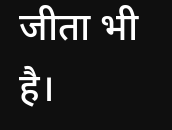जीता भी है।